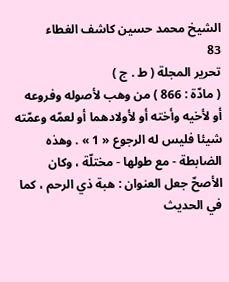الشيخ محمد حسين كاشف الغطاء
83
تحرير المجلة ( ط . ج )
( مادّة : 866 ) من وهب لأصوله وفروعه أو لأخيه وأخته أو لأولادهما أو لعمّه وعمّته شيئا فليس له الرجوع « 1 » . وهذه الضابطة - مع طولها - مختلّة ، وكان الأصحّ جعل العنوان : هبة ذي الرحم ، كما في الحديث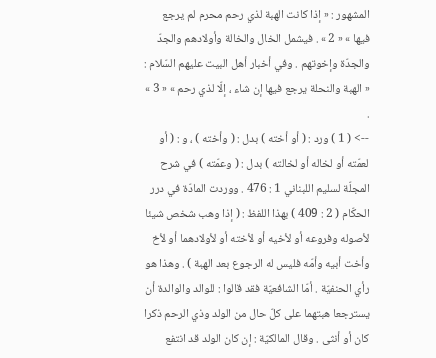المشهور : « إذا كانت الهبة لذي رحم محرم لم يرجع فيها » « 2 » . فيشمل الخال والخالة وأولادهم والجدّ والجدّة وإخوتهم . وفي أخبار أهل البيت عليهم السّلام : « الهبة والنحلة يرجع فيها إن شاء ، إلّا لذي رحم » « 3 » .
--> ( 1 ) ورد : ( أو أخته ) بدل : ( وأخته ) ، و : ( أو لعمّته أو لخاله أو لخالته ) بدل : ( وعمّته ) في شرح المجلّة لسليم اللبناني 1 : 476 . ووردت المادّة في درر الحكّام ( 2 : 409 ) بهذا اللفظ : ( إذا وهب شخص شيئا لأصوله وفروعه أو لأخيه أو لأخته أو لأولادهما أو لأخ وأخت أبيه وأمّه فليس له الرجوع بعد الهبة ) . وهذا هو رأي الحنفيّة . أمّا الشافعيّة فقد قالوا : للوالد والوالدة أن يسترجعا هبتهما على كلّ حال من الولد وذي الرحم ذكرا كان أو أنثى . وقال المالكيّة : إن كان الولد قد انتفع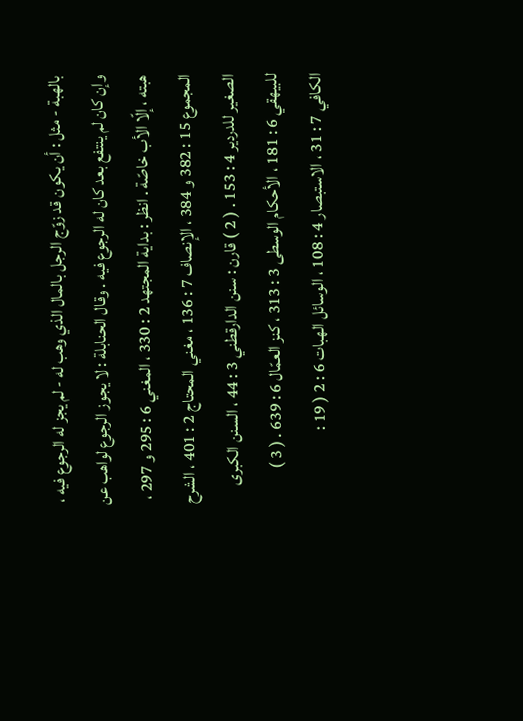بالهبة - مثل : أن يكون قد زوّج الرجل بالمال الذي وهب له - لم يجز له الرجوع فيه ، وإن كان لم ينتفع بعد كان له الرجوع فيه . وقال الحنابلة : لا يجوز الرجوع لواهب عن هبته ، إلّا الأب خاصّة . انظر : بداية المجتهد 2 : 330 ، المغني 6 : 295 و 297 ، المجموع 15 : 382 و 384 ، الإنصاف 7 : 136 ، مغني المحتاج 2 : 401 ، الشرح الصغير للدردير 4 : 153 . ( 2 ) قارن : سنن الدارقطني 3 : 44 ، السنن الكبرى للبيهقي 6 : 181 ، الأحكام الوسطى 3 : 313 ، كنز العمّال 6 : 639 . ( 3 ) الكافي 7 : 31 ، الاستبصار 4 : 108 ، الوسائل الهبات 6 : 2 ( 19 :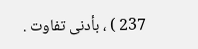237 ) ، بأدنى تفاوت .